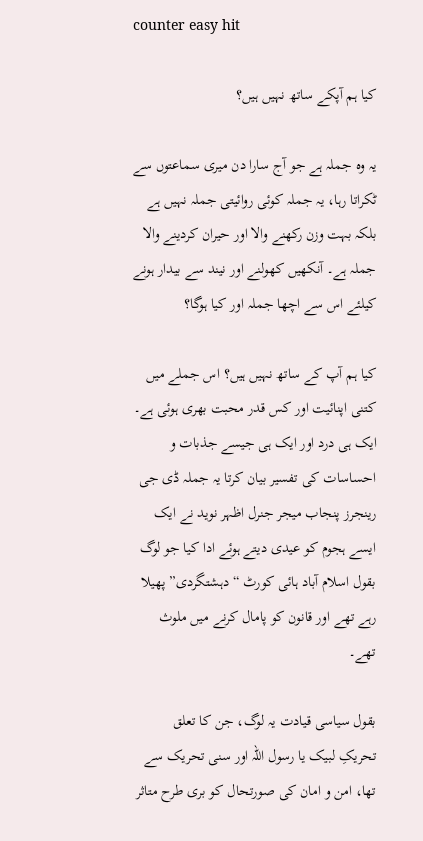counter easy hit

کیا ہم آپکے ساتھ نہیں ہیں؟

یہ وہ جملہ ہے جو آج سارا دن میری سماعتوں سے ٹکراتا رہا، یہ جملہ کوئی روائیتی جملہ نہیں ہے بلکہ بہت وزن رکھنے والا اور حیران کردینے والا جملہ ہے۔ آنکھیں کھولنے اور نیند سے بیدار ہونے کیلئے اس سے اچھا جملہ اور کیا ہوگا؟

کیا ہم آپ کے ساتھ نہیں ہیں؟ اس جملے میں کتنی اپنائیت اور کس قدر محبت بھری ہوئی ہے۔ ایک ہی درد اور ایک ہی جیسے جذبات و احساسات کی تفسیر بیان کرتا یہ جملہ ڈی جی رینجرز پنجاب میجر جنرل اظہر نوید نے ایک ایسے ہجوم کو عیدی دیتے ہوئے ادا کیا جو لوگ بقول اسلام آباد ہائی کورٹ “دہشتگردی” پھیلا رہے تھے اور قانون کو پامال کرنے میں ملوث تھے۔

بقول سیاسی قیادت یہ لوگ، جن کا تعلق تحریکِ لبیک یا رسول اللہ اور سنی تحریک سے تھا، امن و امان کی صورتحال کو بری طرح متاثر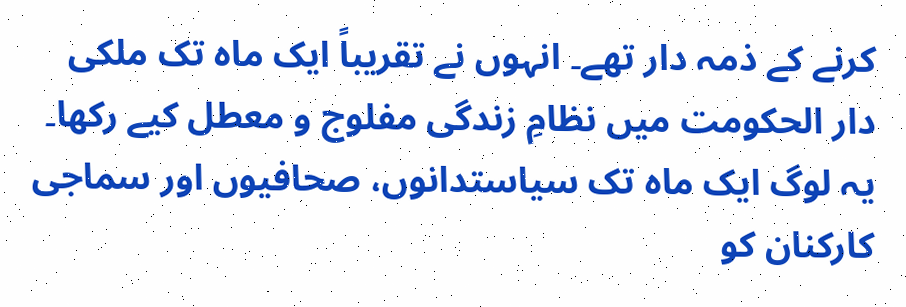کرنے کے ذمہ دار تھے۔ انہوں نے تقریباً ایک ماہ تک ملکی دار الحکومت میں نظامِ زندگی مفلوج و معطل کیے رکھا۔ یہ لوگ ایک ماہ تک سیاستدانوں، صحافیوں اور سماجی کارکنان کو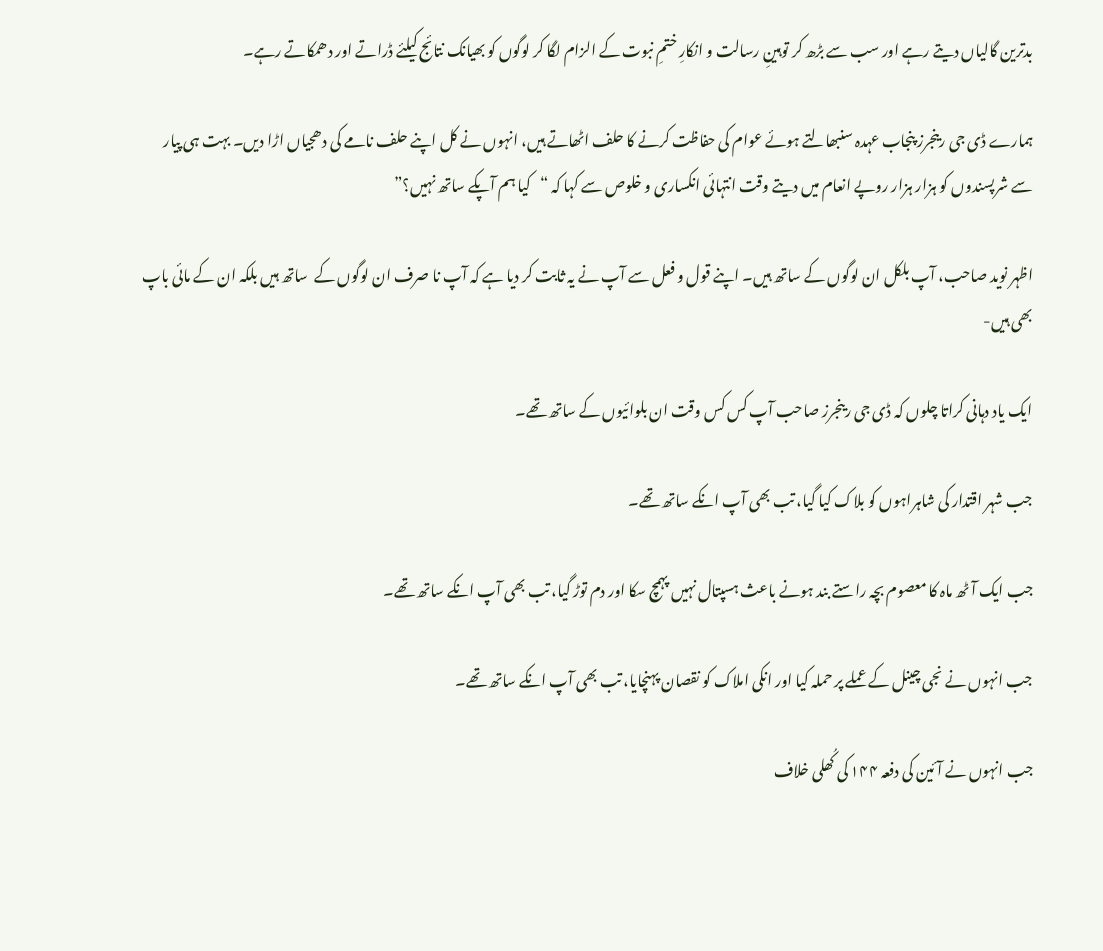بدترین گالیاں دیتے رہے اور سب سے بڑھ کر توہینِ رسالت و انکارِ ختمِ نبوت کے الزام لگا کر لوگوں کو بھیانک نتائج کیلئے ڈراتے اور دھمکاتے رہے۔

ہمارے ڈی جی رینجرز پنجاب عہدہ سنبھالتے ہوئے عوام کی حفاظت کرنے کا حلف اٹھاتے ہیں، انہوں نے کل اپنے حلف نامے کی دھجیاں اڑا دیں۔ بہت ہی پیار سے شرپسندوں کو ہزار ہزار روپے انعام میں دیتے وقت انتہائی انکساری و خلوص سے کہا کہ “کیا ہم آپکے ساتھ نہیں؟”

اظہر نوید صاحب، آپ بلکل ان لوگوں کے ساتھ ہیں۔ اپنے قول و فعل سے آپ نے یہ ثابت کر دیا ہے کہ آپ نا صرف ان لوگوں کے  ساتھ ہیں بلکہ ان کے مائی باپ بھی ہیں-

ایک یاد دہانی کراتا چلوں کہ ڈی جی رینجرز صاحب آپ کس کس وقت ان بلوائیوں کے ساتھ تھے۔

جب شہر اقتدار کی شاہراہوں کو بلاک کیا گیا، تب بھی آپ انکے ساتھ تھے۔

جب ایک آٹھ ماہ کا معصوم بچہ راستے بند ہونے باعث ہسپتال نہیں پہمچ سکا اور دم توڑ گیا، تب بھی آپ انکے ساتھ تھے۔

جب انہوں نے نجی چینل کے عملے پر حملہ کیا اور انکی املاک کو نقصان پہنچایا، تب بھی آپ انکے ساتھ تھے۔

جب انہوں نے آئین کی دفعہ ۱۴۴ کی کُھلی خلاف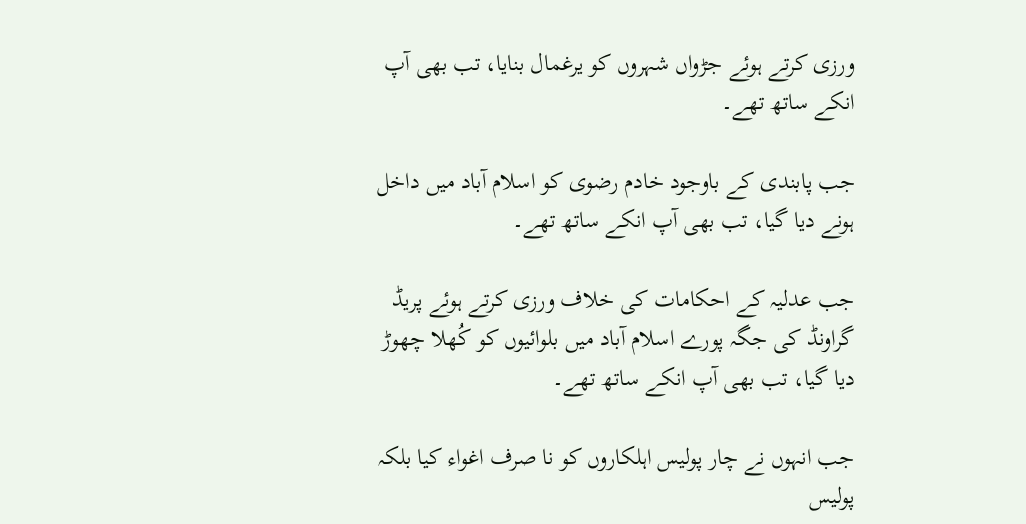ورزی کرتے ہوئے جڑواں شہروں کو یرغمال بنایا، تب بھی آپ انکے ساتھ تھے۔

جب پابندی کے باوجود خادم رضوی کو اسلام آباد میں داخل ہونے دیا گیا، تب بھی آپ انکے ساتھ تھے۔

جب عدلیہ کے احکامات کی خلاف ورزی کرتے ہوئے پریڈ گراونڈ کی جگہ پورے اسلام آباد میں بلوائیوں کو کُھلا چھوڑ دیا گیا، تب بھی آپ انکے ساتھ تھے۔

جب انہوں نے چار پولیس اہلکاروں کو نا صرف اغواء کیا بلکہ پولیس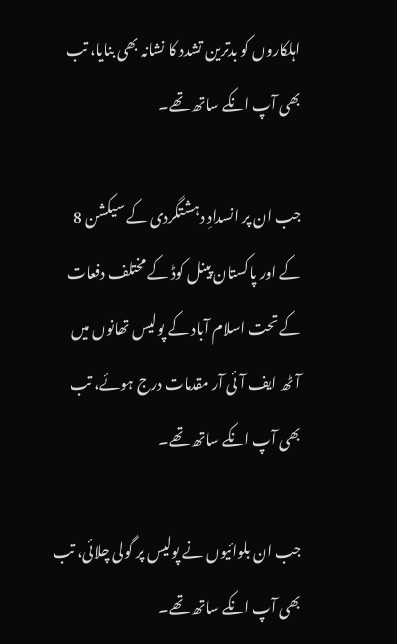اہلکاروں کو بدترین تشدد کا نشانہ بھی بنایا، تب بھی آپ انکے ساتھ تھے۔

جب ان پر انسدادِ دہشتگردی کے سیکشن 8 کے اور پاکستان پینل کوڈ کے مختلف دفعات کے تحت اسلام آباد کے پولیس تھانوں میں آٹھ ایف آئی آر مقدمات درج ہوئے، تب بھی آپ انکے ساتھ تھے۔

جب ان بلوائیوں نے پولیس پر گولی چلائی، تب بھی آپ انکے ساتھ تھے۔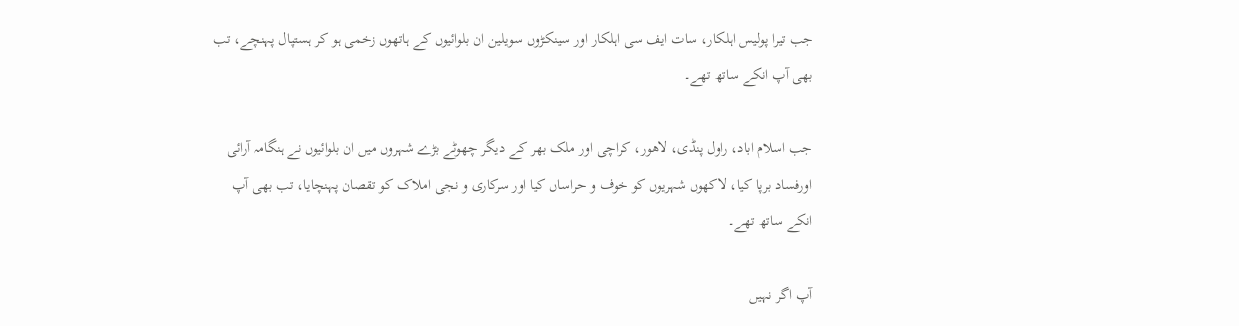جب تیرا پولیس اہلکار، سات ایف سی اہلکار اور سینکڑوں سویلین ان بلوائیوں کے ہاتھوں زخمی ہو کر ہستپال پہنچے، تب بھی آپ انکے ساتھ تھے۔

جب اسلام اباد، راول پنڈی، لاھور، کراچی اور ملک بھر کے دیگر چھوٹے بڑے شہروں میں ان بلوائیوں نے ہنگامہ آرائی اورفساد برپا کیا، لاکھوں شہریوں کو خوف و حراساں کیا اور سرکاری و نجی املاک کو تقصان پہنچایا، تب بھی آپ انکے ساتھ تھے۔

آپ اگر نہیں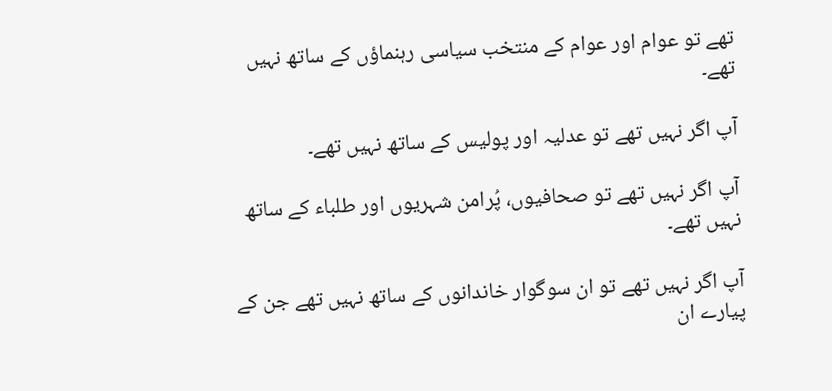تھے تو عوام اور عوام کے منتخب سیاسی رہنماؤں کے ساتھ نہیں تھے۔

آپ اگر نہیں تھے تو عدلیہ اور پولیس کے ساتھ نہیں تھے۔

آپ اگر نہیں تھے تو صحافیوں، پُرامن شہریوں اور طلباء کے ساتھ نہیں تھے۔

آپ اگر نہیں تھے تو ان سوگوار خاندانوں کے ساتھ نہیں تھے جن کے پیارے ان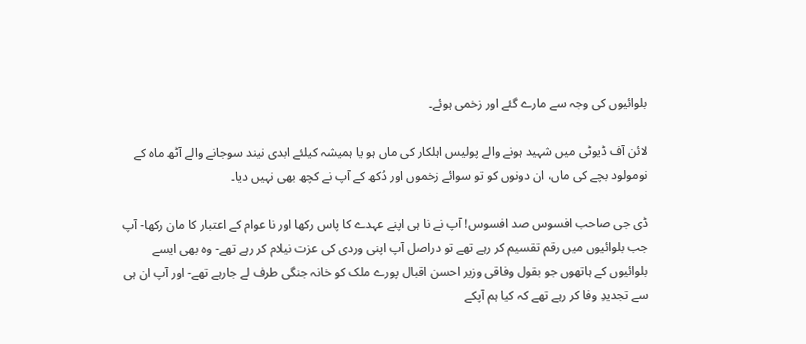بلوائیوں کی وجہ سے مارے گئے اور زخمی ہوئے۔

لائن آف ڈیوٹی میں شہید ہونے والے پولیس اہلکار کی ماں ہو یا ہمیشہ کیلئے ابدی نیند سوجانے والے آٹھ ماہ کے نومولود بچے کی ماں، ان دونوں کو تو سوائے زخموں اور دُکھ کے آپ نے کچھ بھی نہیں دیا۔

ڈی جی صاحب افسوس صد افسوس! آپ نے نا ہی اپنے عہدے کا پاس رکھا اور نا عوام کے اعتبار کا مان رکھا- آپ جب بلوائیوں میں رقم تقسیم کر رہے تھے تو دراصل آپ اپنی وردی کی عزت نیلام کر رہے تھے- وہ بھی ایسے بلوائیوں کے ہاتھوں جو بقول وفاقی وزیر احسن اقبال پورے ملک کو خانہ جنگی طرف لے جارہے تھے- اور آپ ان ہی سے تجدیدِ وفا کر رہے تھے کہ کیا ہم آپکے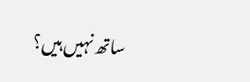ساتھ نہیں ہیں؟